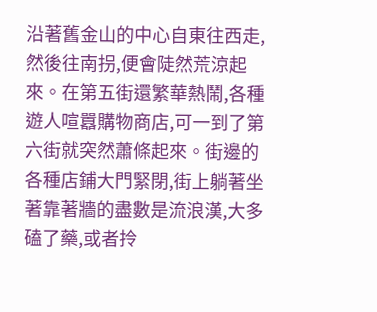沿著舊金山的中心自東往西走,然後往南拐,便會陡然荒涼起來。在第五街還繁華熱鬧,各種遊人喧囂購物商店,可一到了第六街就突然蕭條起來。街邊的各種店鋪大門緊閉,街上躺著坐著靠著牆的盡數是流浪漢,大多磕了藥,或者拎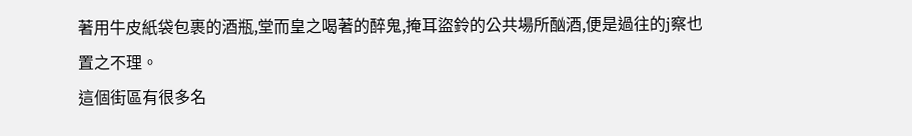著用牛皮紙袋包裹的酒瓶,堂而皇之喝著的醉鬼,掩耳盜鈴的公共場所酗酒,便是過往的j察也置之不理。
這個街區有很多名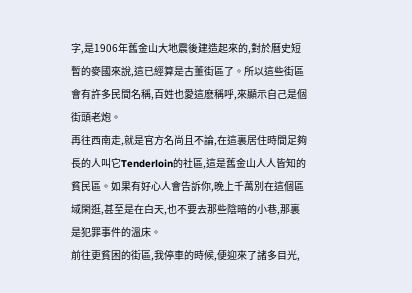字,是1906年舊金山大地震後建造起來的,對於曆史短暫的麥國來說,這已經算是古董街區了。所以這些街區會有許多民間名稱,百姓也愛這麽稱呼,來顯示自己是個街頭老炮。
再往西南走,就是官方名尚且不論,在這裏居住時間足夠長的人叫它Tenderloin的社區,這是舊金山人人皆知的貧民區。如果有好心人會告訴你,晚上千萬別在這個區域閑逛,甚至是在白天,也不要去那些陰暗的小巷,那裏是犯罪事件的溫床。
前往更貧困的街區,我停車的時候,便迎來了諸多目光,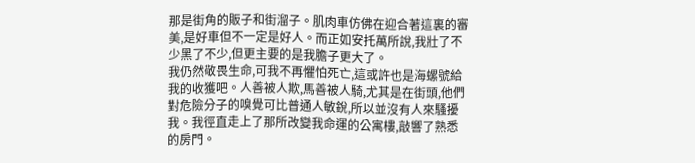那是街角的販子和街溜子。肌肉車仿佛在迎合著這裏的審美,是好車但不一定是好人。而正如安托萬所說,我壯了不少黑了不少,但更主要的是我膽子更大了。
我仍然敬畏生命,可我不再懼怕死亡,這或許也是海螺號給我的收獲吧。人善被人欺,馬善被人騎,尤其是在街頭,他們對危險分子的嗅覺可比普通人敏銳,所以並沒有人來騷擾我。我徑直走上了那所改變我命運的公寓樓,敲響了熟悉的房門。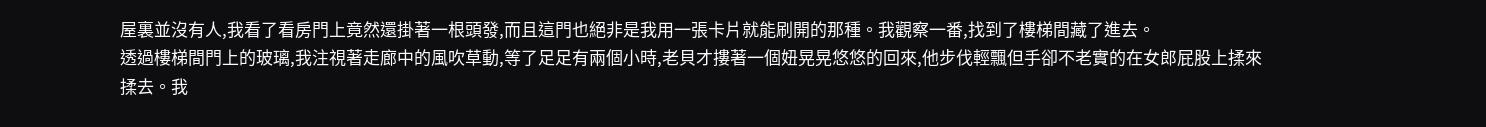屋裏並沒有人,我看了看房門上竟然還掛著一根頭發,而且這門也絕非是我用一張卡片就能刷開的那種。我觀察一番,找到了樓梯間藏了進去。
透過樓梯間門上的玻璃,我注視著走廊中的風吹草動,等了足足有兩個小時,老貝才摟著一個妞晃晃悠悠的回來,他步伐輕飄但手卻不老實的在女郎屁股上揉來揉去。我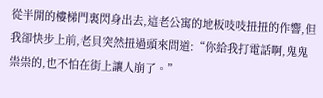從半開的樓梯門裏閃身出去,這老公寓的地板吱吱扭扭的作響,但我卻快步上前,老貝突然扭過頭來問道:“你給我打電話啊,鬼鬼祟祟的,也不怕在街上讓人崩了。”